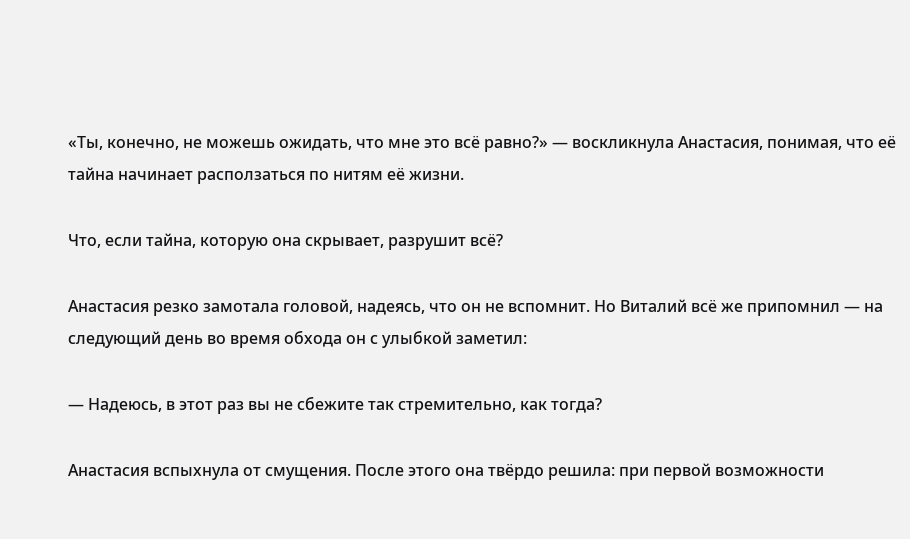«Ты, конечно, не можешь ожидать, что мне это всё равно?» — воскликнула Анастасия, понимая, что её тайна начинает расползаться по нитям её жизни.

Что, если тайна, которую она скрывает, разрушит всё?

Анастасия резко замотала головой, надеясь, что он не вспомнит. Но Виталий всё же припомнил — на следующий день во время обхода он с улыбкой заметил:

— Надеюсь, в этот раз вы не сбежите так стремительно, как тогда?

Анастасия вспыхнула от смущения. После этого она твёрдо решила: при первой возможности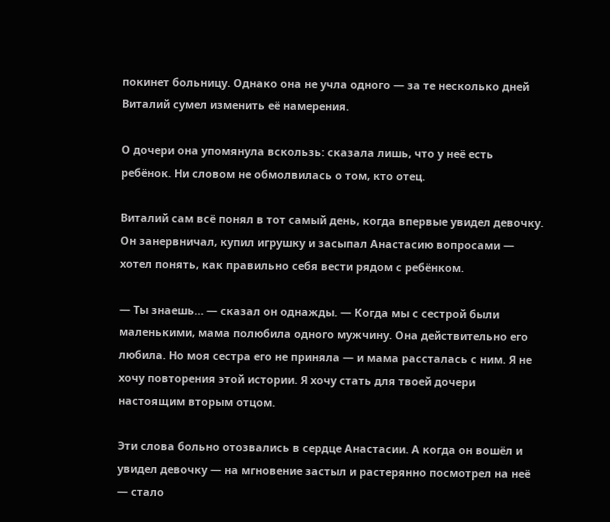покинет больницу. Однако она не учла одного — за те несколько дней Виталий сумел изменить её намерения.

О дочери она упомянула вскользь: сказала лишь, что у неё есть ребёнок. Ни словом не обмолвилась о том, кто отец.

Виталий сам всё понял в тот самый день, когда впервые увидел девочку. Он занервничал, купил игрушку и засыпал Анастасию вопросами — хотел понять, как правильно себя вести рядом с ребёнком.

— Ты знаешь… — сказал он однажды. — Когда мы с сестрой были маленькими, мама полюбила одного мужчину. Она действительно его любила. Но моя сестра его не приняла — и мама рассталась с ним. Я не хочу повторения этой истории. Я хочу стать для твоей дочери настоящим вторым отцом.

Эти слова больно отозвались в сердце Анастасии. А когда он вошёл и увидел девочку — на мгновение застыл и растерянно посмотрел на неё — стало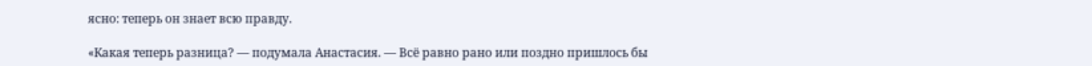ясно: теперь он знает всю правду.

«Какая теперь разница? — подумала Анастасия. — Всё равно рано или поздно пришлось бы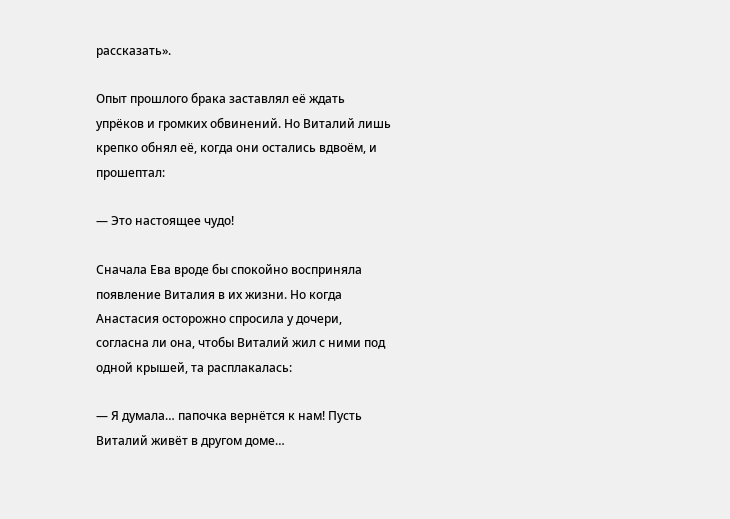рассказать».

Опыт прошлого брака заставлял её ждать упрёков и громких обвинений. Но Виталий лишь крепко обнял её, когда они остались вдвоём, и прошептал:

— Это настоящее чудо!

Сначала Ева вроде бы спокойно восприняла появление Виталия в их жизни. Но когда Анастасия осторожно спросила у дочери, согласна ли она, чтобы Виталий жил с ними под одной крышей, та расплакалась:

— Я думала… папочка вернётся к нам! Пусть Виталий живёт в другом доме…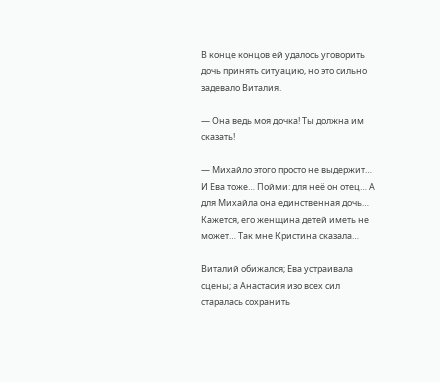В конце концов ей удалось уговорить дочь принять ситуацию, но это сильно задевало Виталия.

— Она ведь моя дочка! Ты должна им сказать!

— Михайло этого просто не выдержит… И Ева тоже… Пойми: для неё он отец… А для Михайла она единственная дочь… Кажется, его женщина детей иметь не может… Так мне Кристина сказала…

Виталий обижался; Ева устраивала сцены; а Анастасия изо всех сил старалась сохранить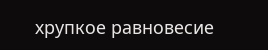хрупкое равновесие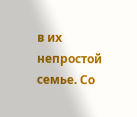в их непростой семье. Со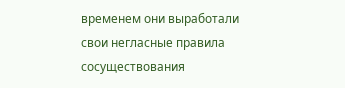временем они выработали свои негласные правила сосуществования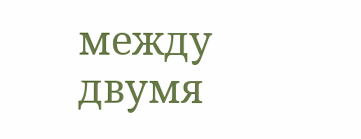между двумя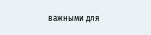важными для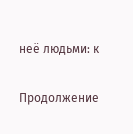неё людьми: к

Продолжение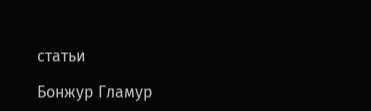статьи

Бонжур Гламур